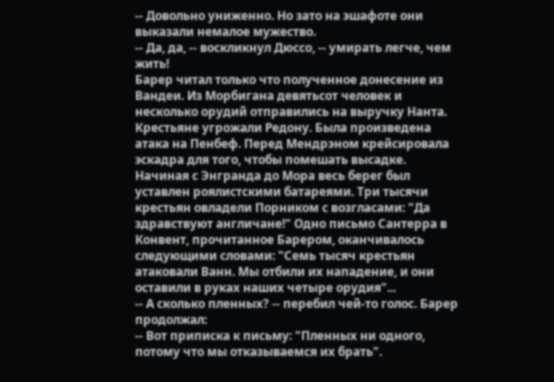-- Довольно униженно. Но зато на эшафоте они выказали немалое мужество.
-- Да, да, -- воскликнул Дюссо, -- умирать легче, чем жить!
Барер читал только что полученное донесение из Вандеи. Из Морбигана девятьсот человек и несколько орудий отправились на выручку Нанта. Крестьяне угрожали Редону. Была произведена атака на Пенбеф. Перед Мендрэном крейсировала эскадра для того, чтобы помешать высадке. Начиная с Энгранда до Мора весь берег был уставлен роялистскими батареями. Три тысячи крестьян овладели Порником с возгласами: "Да здравствуют англичане!" Одно письмо Сантерра в Конвент, прочитанное Барером, оканчивалось следующими словами: "Семь тысяч крестьян атаковали Ванн. Мы отбили их нападение, и они оставили в руках наших четыре орудия"...
-- А сколько пленных? -- перебил чей-то голос. Барер продолжал:
-- Вот приписка к письму: "Пленных ни одного, потому что мы отказываемся их брать".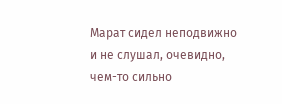Марат сидел неподвижно и не слушал, очевидно, чем-то сильно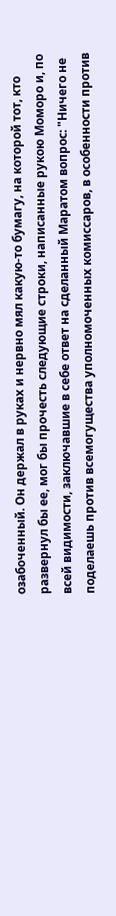озабоченный. Он держал в руках и нервно мял какую-то бумагу, на которой тот, кто развернул бы ее, мог бы прочесть следующие строки, написанные рукою Моморо и, по всей видимости, заключавшие в себе ответ на сделанный Маратом вопрос: "Ничего не поделаешь против всемогущества уполномоченных комиссаров, в особенности против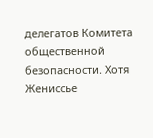делегатов Комитета общественной безопасности. Хотя Жениссье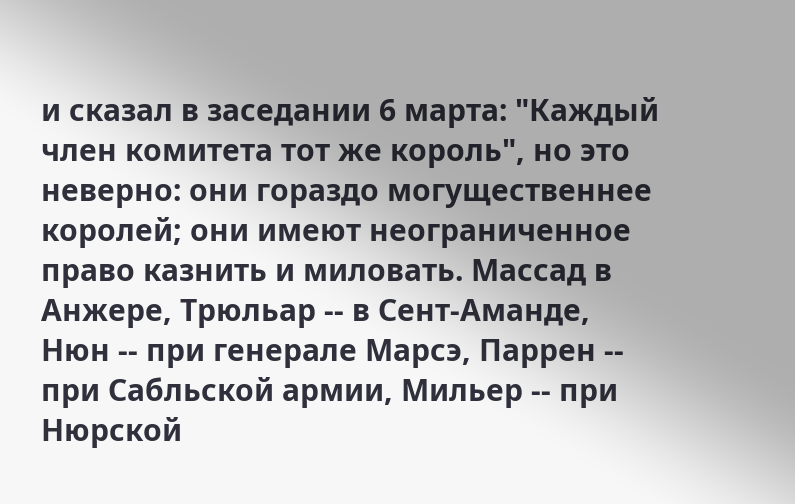и сказал в заседании 6 марта: "Каждый член комитета тот же король", но это неверно: они гораздо могущественнее королей; они имеют неограниченное право казнить и миловать. Массад в Анжере, Трюльар -- в Сент-Аманде, Нюн -- при генерале Марсэ, Паррен -- при Сабльской армии, Мильер -- при Нюрской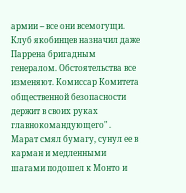армии -- все они всемогущи. Клуб якобинцев назначил даже Паррена бригадным генералом. Обстоятельства все изменяют. Комиссар Комитета общественной безопасности держит в своих руках главнокомандующего" .
Марат смял бумагу, сунул ее в карман и медленными шагами подошел к Монто и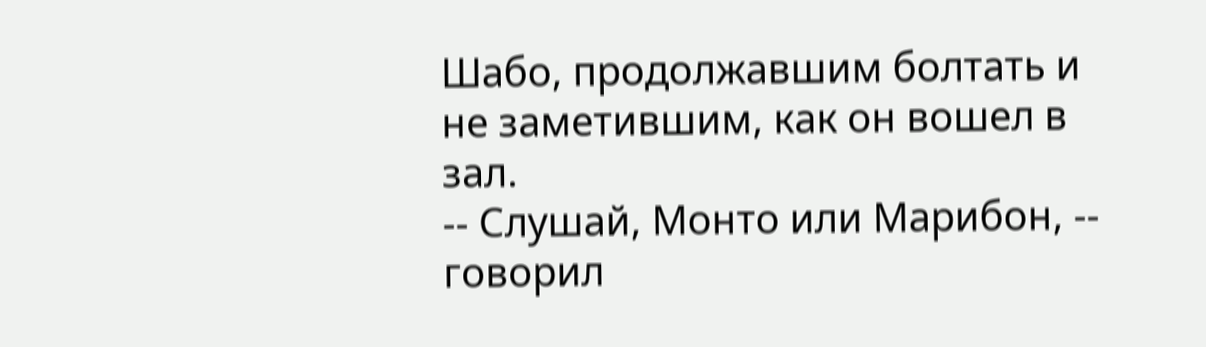Шабо, продолжавшим болтать и не заметившим, как он вошел в зал.
-- Слушай, Монто или Марибон, -- говорил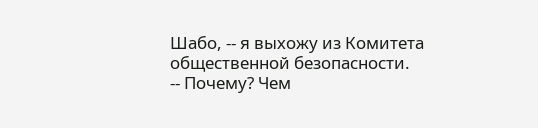Шабо, -- я выхожу из Комитета общественной безопасности.
-- Почему? Чем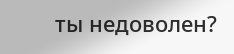ты недоволен?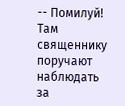-- Помилуй! Там священнику поручают наблюдать за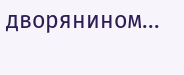дворянином...